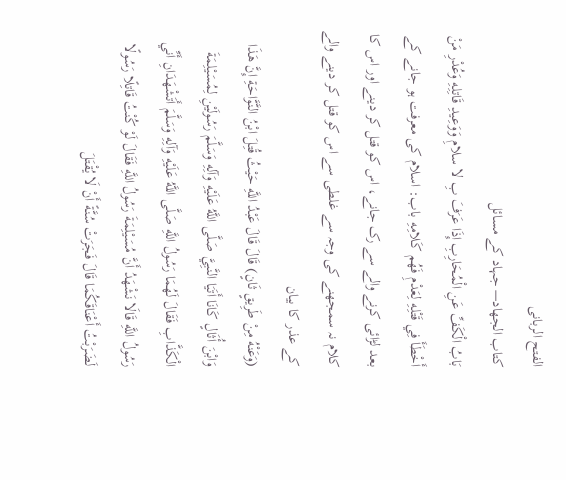الفتح الربانی
كتاب الجهاد— جہاد کے مسائل
بَابُ الْكَفِّ عَنِ الْمُحَارِبِ إِذَا عَرَفَ بِ لا سلامِ وَوَعِيدِ قَاتِلِهِ وَعُدْرِ مَنْ أَخْطَأَ فِي قَتْلِهِ لِعَدْمِ فَهُم كَلامِهِ باب: اسلام کی معرفت ہو جانے کے بعد لڑائی کرنے والے سے رک جانے، اس کو قتل کر دینے اور اس کا کلام نہ سمجھنے کی وجہ سے غلطی سے اس کو قتل کر دینے والے کے عذر کا بیان
(وَعَنْهُ مِنْ طَرِيقٍ ثَانٍ) قَالَ قَالَ عَبْدُ اللَّهِ حَيْثُ قُتِلَ ابْنُ النَّوَّاحَةِ إِنَّ هَذَا وَابْنَ أُثَالٍ كَانَا أَتَيَا النَّبِيَّ صَلَّى اللَّهُ عَلَيْهِ وَآلِهِ وَسَلَّمَ رَسُولَيْنِ لِمُسَيْلِمَةَ الْكَذَّابِ فَقَالَ لَهُمَا رَسُولُ اللَّهِ صَلَّى اللَّهُ عَلَيْهِ وَآلِهِ وَسَلَّمَ أَتَشْهَدَانِ أَنِّي رَسُولُ اللَّهِ قَالَا نَشْهَدُ أَنَّ مُسَيْلِمَةَ رَسُولُ اللَّهِ فَقَالَ لَوْ كُنْتُ قَاتِلًا رَسُولًا لَضَرَبْتُ أَعْنَاقَكُمَا قَالَ فَجَرَتْ سُنَّةً أَنْ لَا يُقْتَلَ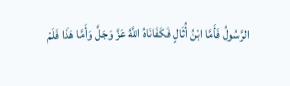الرَّسُولُ فَأَمَّا ابْنُ أُثَالٍ فَكَفَانَاهُ اللَّهُ عَزَّ وَجَلَّ وَأَمَّا هَذَا فَلَمْ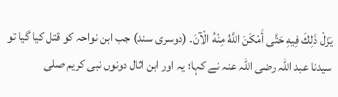يَزَلْ ذَلِكَ فِيهِ حَتَّى أَمْكَنَ اللَّهُ مِنْهُ الْآنَ۔ (دوسری سند) جب ابن نواحہ کو قتل کیا گیا تو سیدنا عبد اللہ رضی اللہ عنہ نے کہا؛ یہ اور ابن اثال دونوں نبی کریم صلی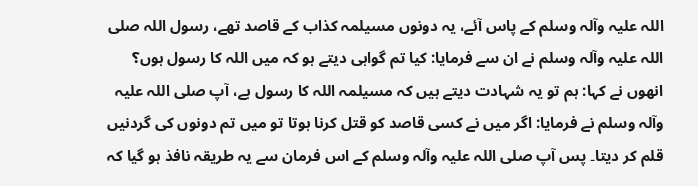اللہ علیہ وآلہ وسلم کے پاس آئے، یہ دونوں مسیلمہ کذاب کے قاصد تھے، رسول اللہ صلی اللہ علیہ وآلہ وسلم نے ان سے فرمایا: کیا تم گواہی دیتے ہو کہ میں اللہ کا رسول ہوں؟ انھوں نے کہا: ہم تو یہ شہادت دیتے ہیں کہ مسیلمہ اللہ کا رسول ہے، آپ صلی اللہ علیہ وآلہ وسلم نے فرمایا: اگر میں نے کسی قاصد کو قتل کرنا ہوتا تو میں تم دونوں کی گردنیں قلم کر دیتا۔ پس آپ صلی اللہ علیہ وآلہ وسلم کے اس فرمان سے یہ طریقہ نافذ ہو گیا کہ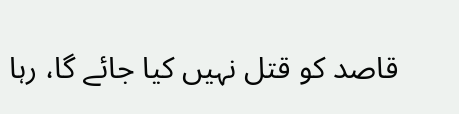قاصد کو قتل نہیں کیا جائے گا، رہا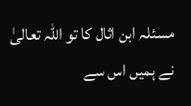مسئلہ ابن اثال کا تو اللہ تعالیٰ نے ہمیں اس سے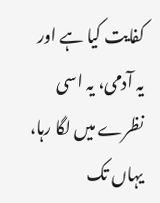کفایت کیا ہے اور یہ آدمی، یہ اسی نظرے میں لگا رہا، یہاں تک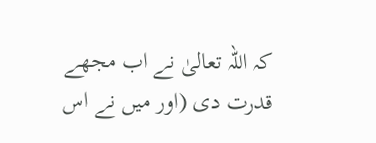کہ اللہ تعالیٰ نے اب مجھے قدرت دی (اور میں نے اس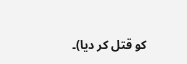کو قتل کر دیا)۔